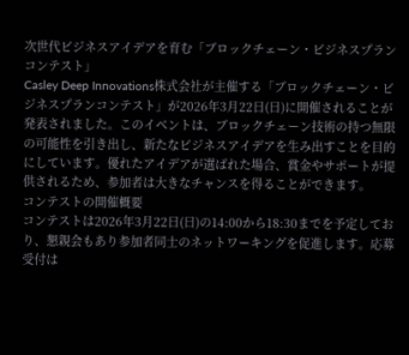次世代ビジネスアイデアを育む「ブロックチェーン・ビジネスプランコンテスト」
Casley Deep Innovations株式会社が主催する「ブロックチェーン・ビジネスプランコンテスト」が2026年3月22日(日)に開催されることが発表されました。このイベントは、ブロックチェーン技術の持つ無限の可能性を引き出し、新たなビジネスアイデアを生み出すことを目的にしています。優れたアイデアが選ばれた場合、賞金やサポートが提供されるため、参加者は大きなチャンスを得ることができます。
コンテストの開催概要
コンテストは2026年3月22日(日)の14:00から18:30までを予定しており、懇親会もあり参加者同士のネットワーキングを促進します。応募受付は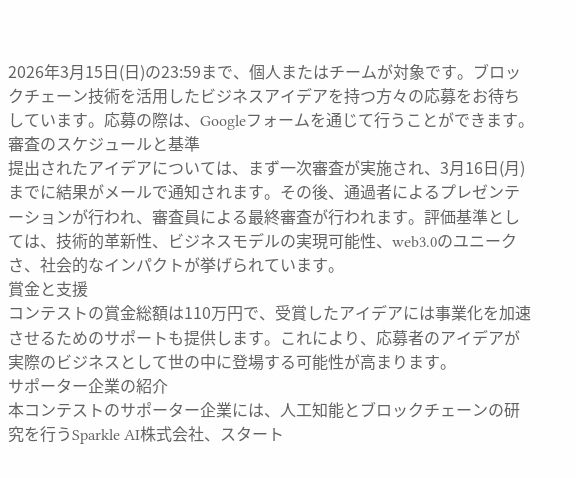2026年3月15日(日)の23:59まで、個人またはチームが対象です。ブロックチェーン技術を活用したビジネスアイデアを持つ方々の応募をお待ちしています。応募の際は、Googleフォームを通じて行うことができます。
審査のスケジュールと基準
提出されたアイデアについては、まず一次審査が実施され、3月16日(月)までに結果がメールで通知されます。その後、通過者によるプレゼンテーションが行われ、審査員による最終審査が行われます。評価基準としては、技術的革新性、ビジネスモデルの実現可能性、web3.0のユニークさ、社会的なインパクトが挙げられています。
賞金と支援
コンテストの賞金総額は110万円で、受賞したアイデアには事業化を加速させるためのサポートも提供します。これにより、応募者のアイデアが実際のビジネスとして世の中に登場する可能性が高まります。
サポーター企業の紹介
本コンテストのサポーター企業には、人工知能とブロックチェーンの研究を行うSparkle AI株式会社、スタート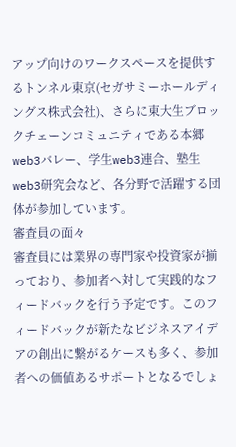アップ向けのワークスペースを提供するトンネル東京(セガサミーホールディングス株式会社)、さらに東大生ブロックチェーンコミュニティである本郷web3バレー、学生web3連合、塾生web3研究会など、各分野で活躍する団体が参加しています。
審査員の面々
審査員には業界の専門家や投資家が揃っており、参加者へ対して実践的なフィードバックを行う予定です。このフィードバックが新たなビジネスアイデアの創出に繋がるケースも多く、参加者への価値あるサポートとなるでしょ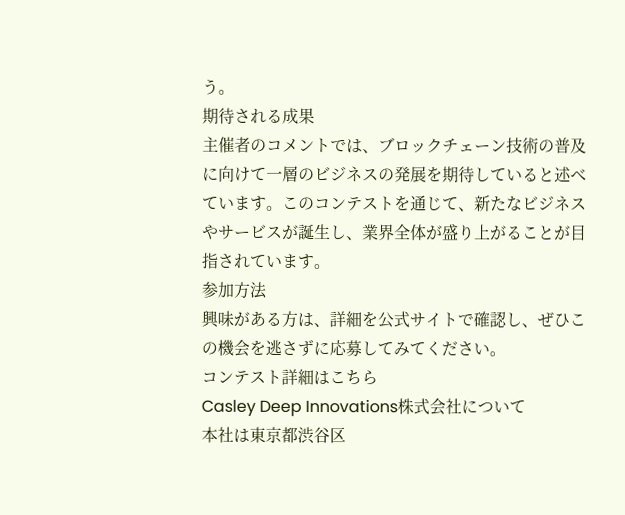う。
期待される成果
主催者のコメントでは、ブロックチェーン技術の普及に向けて一層のビジネスの発展を期待していると述べています。このコンテストを通じて、新たなビジネスやサービスが誕生し、業界全体が盛り上がることが目指されています。
参加方法
興味がある方は、詳細を公式サイトで確認し、ぜひこの機会を逃さずに応募してみてください。
コンテスト詳細はこちら
Casley Deep Innovations株式会社について
本社は東京都渋谷区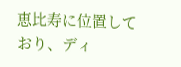恵比寿に位置しており、ディ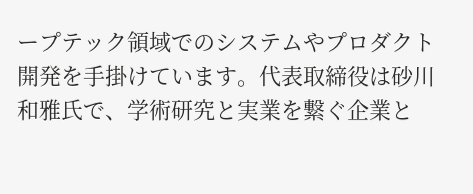ープテック領域でのシステムやプロダクト開発を手掛けています。代表取締役は砂川和雅氏で、学術研究と実業を繋ぐ企業と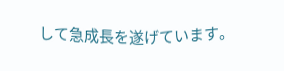して急成長を遂げています。